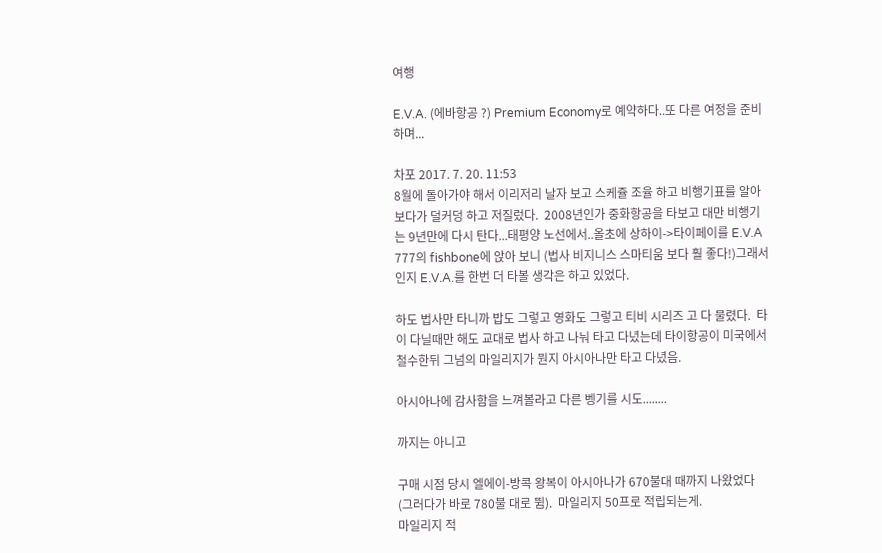여행

E.V.A. (에바항공 ?) Premium Economy로 예약하다..또 다른 여정을 준비하며...

차포 2017. 7. 20. 11:53
8월에 돌아가야 해서 이리저리 날자 보고 스케쥴 조율 하고 비행기표를 알아 보다가 덜커덩 하고 저질렀다.  2008년인가 중화항공을 타보고 대만 비행기는 9년만에 다시 탄다...태평양 노선에서..올초에 상하이->타이페이를 E.V.A 777의 fishbone에 앉아 보니 (법사 비지니스 스마티움 보다 훨 좋다!)그래서 인지 E.V.A.를 한번 더 타볼 생각은 하고 있었다.

하도 법사만 타니까 밥도 그렇고 영화도 그렇고 티비 시리즈 고 다 물렸다.  타이 다닐때만 해도 교대로 법사 하고 나눠 타고 다녔는데 타이항공이 미국에서 철수한뒤 그넘의 마일리지가 뭔지 아시아나만 타고 다녔음.

아시아나에 감사함을 느껴볼라고 다른 벵기를 시도........

까지는 아니고

구매 시점 당시 엘에이-방콕 왕복이 아시아나가 670불대 때까지 나왔었다 (그러다가 바로 780불 대로 뜀).  마일리지 50프로 적립되는게.
마일리지 적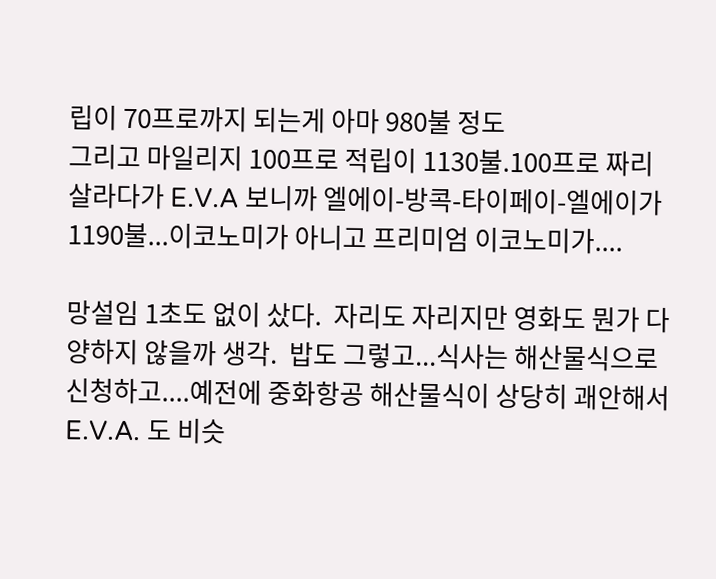립이 70프로까지 되는게 아마 980불 정도
그리고 마일리지 100프로 적립이 1130불.100프로 짜리 살라다가 E.V.A 보니까 엘에이-방콕-타이페이-엘에이가 1190불...이코노미가 아니고 프리미엄 이코노미가....

망설임 1초도 없이 샀다.  자리도 자리지만 영화도 뭔가 다양하지 않을까 생각.  밥도 그렇고...식사는 해산물식으로 신청하고....예전에 중화항공 해산물식이 상당히 괘안해서 E.V.A. 도 비슷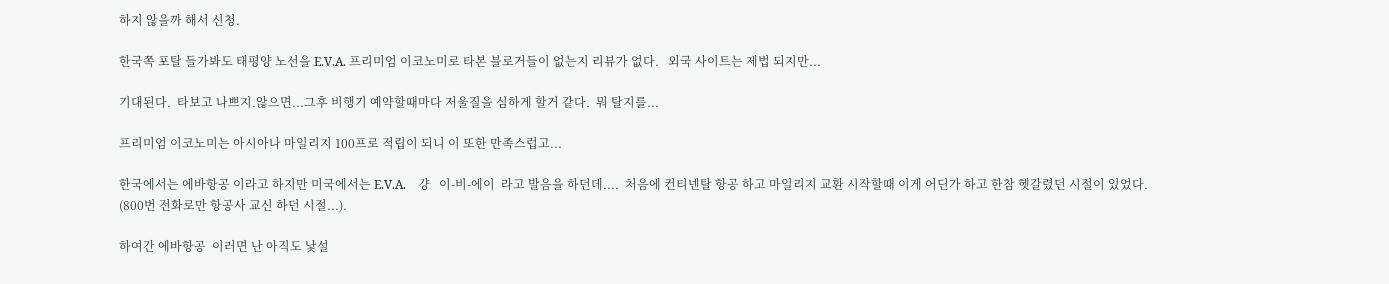하지 않을까 해서 신청.

한국쪽 포탈 들가봐도 태평양 노선을 E.V.A. 프리미엄 이코노미로 타본 블로거들이 없는지 리뷰가 없다.   외국 사이트는 제법 되지만...

기대된다.  타보고 나쁘지.않으면...그후 비행기 예약할때마다 저울질을 심하게 할거 같다.  뭐 탈지를...

프리미엄 이코노미는 아시아나 마일리지 100프로 적립이 되니 이 또한 만족스럽고...

한국에서는 에바항공 이라고 하지만 미국에서는 E.V.A.    걍   이-비-에이  라고 발음을 하던데....  처음에 컨티넨탈 항공 하고 마일리지 교환 시작할때 이게 어딘가 하고 한참 헷갈렸던 시절이 있었다.   (800번 전화로만 항공사 교신 하던 시절...).

하여간 에바항공  이러면 난 아직도 낯설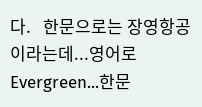다.   한문으로는 장영항공이라는데...영어로 Evergreen...한문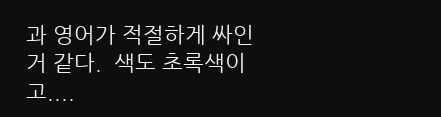과 영어가 적절하게 싸인거 같다.  색도 초록색이고....